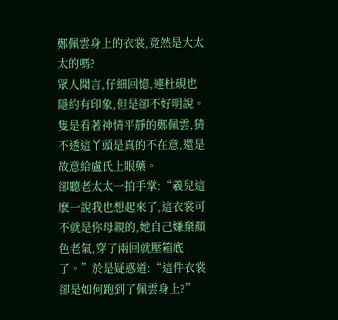鄭佩雲身上的衣裳,竟然是大太太的嗎?
眾人聞言,仔細回憶,連杜硯也隱約有印象,但是卻不好明說。隻是看著神情平靜的鄭佩雲,猜不透這丫頭是真的不在意,還是故意給盧氏上眼藥。
卻聽老太太一拍手掌:“羲兒這麽一說我也想起來了,這衣裳可不就是你母親的,她自己嫌棄顏色老氣,穿了兩回就壓箱底了。”於是疑惑道:“這件衣裳卻是如何跑到了佩雲身上?”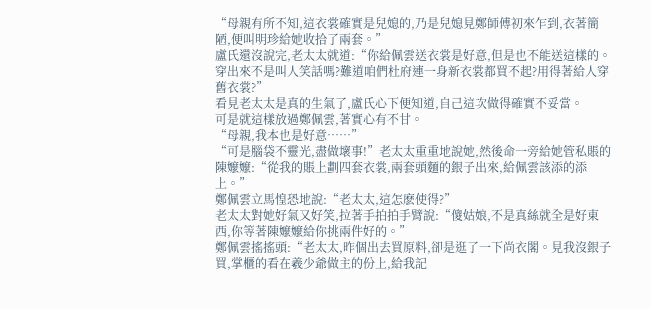“母親有所不知,這衣裳確實是兒媳的,乃是兒媳見鄭師傅初來乍到,衣著簡陋,便叫明珍給她收拾了兩套。”
盧氏還沒說完,老太太就道:“你給佩雲送衣裳是好意,但是也不能送這樣的。穿出來不是叫人笑話嗎?難道咱們杜府連一身新衣裳都買不起?用得著給人穿舊衣裳?”
看見老太太是真的生氣了,盧氏心下便知道,自己這次做得確實不妥當。
可是就這樣放過鄭佩雲,著實心有不甘。
“母親,我本也是好意……”
“可是腦袋不靈光,盡做壞事!”老太太重重地說她,然後命一旁給她管私賬的陳嬤嬤:“從我的賬上劃四套衣裳,兩套頭麵的銀子出來,給佩雲該添的添上。”
鄭佩雲立馬惶恐地說:“老太太,這怎麽使得?”
老太太對她好氣又好笑,拉著手拍拍手臂說:“傻姑娘,不是真絲就全是好東西,你等著陳嬤嬤給你挑兩件好的。”
鄭佩雲搖搖頭:“老太太,昨個出去買原料,卻是逛了一下尚衣閣。見我沒銀子買,掌櫃的看在羲少爺做主的份上,給我記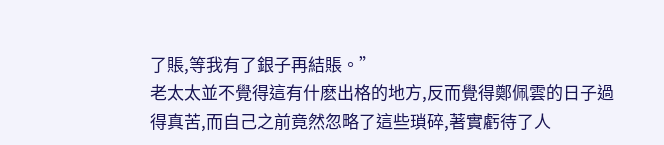了賬,等我有了銀子再結賬。”
老太太並不覺得這有什麽出格的地方,反而覺得鄭佩雲的日子過得真苦,而自己之前竟然忽略了這些瑣碎,著實虧待了人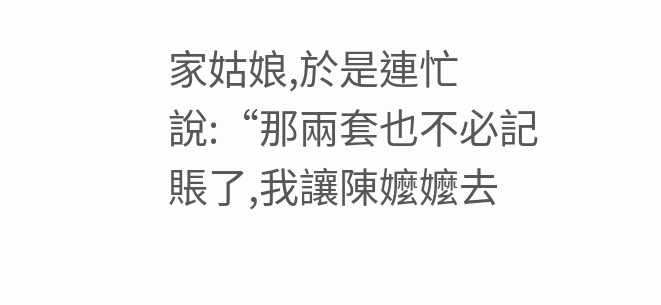家姑娘,於是連忙說:“那兩套也不必記賬了,我讓陳嬤嬤去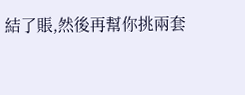結了賬,然後再幫你挑兩套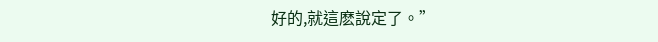好的,就這麽說定了。”